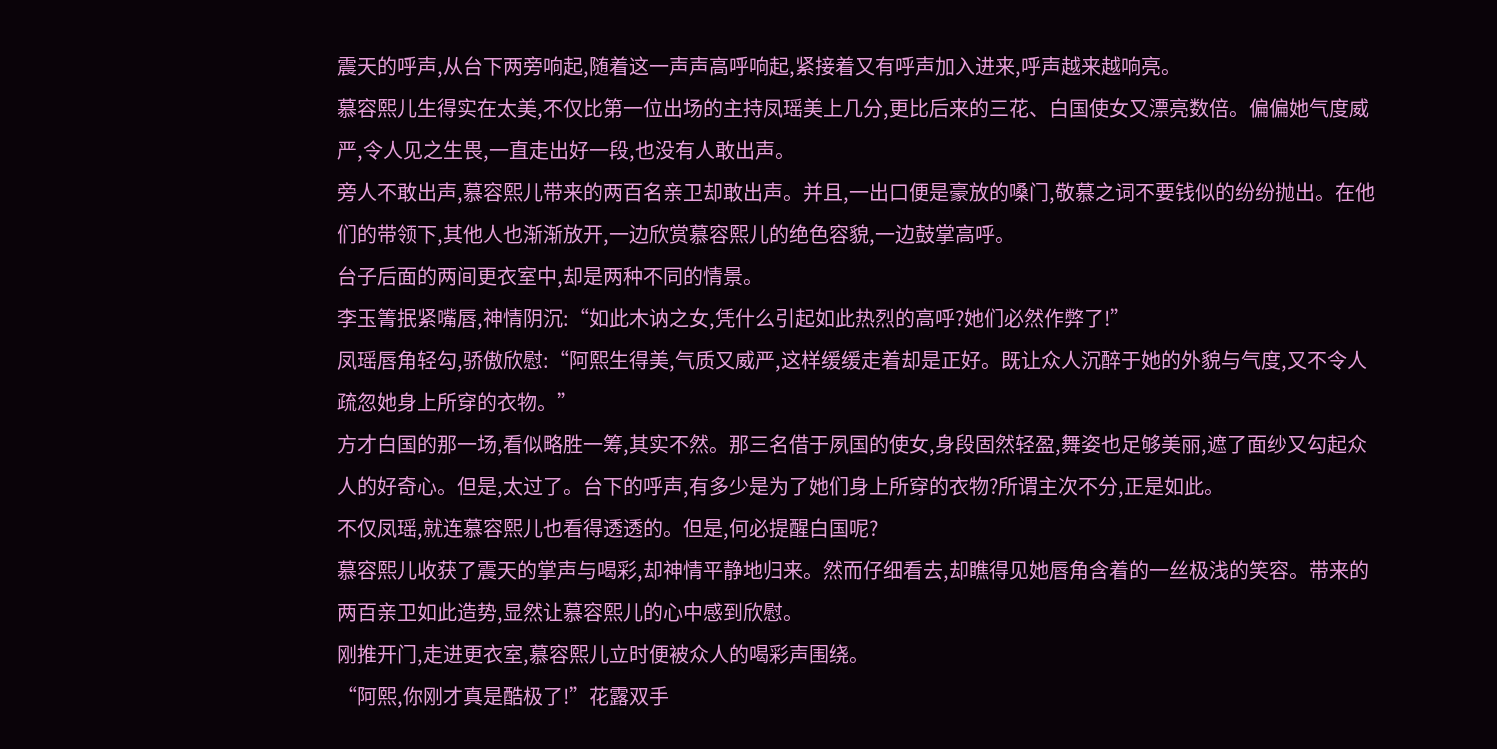震天的呼声,从台下两旁响起,随着这一声声高呼响起,紧接着又有呼声加入进来,呼声越来越响亮。
慕容熙儿生得实在太美,不仅比第一位出场的主持凤瑶美上几分,更比后来的三花、白国使女又漂亮数倍。偏偏她气度威严,令人见之生畏,一直走出好一段,也没有人敢出声。
旁人不敢出声,慕容熙儿带来的两百名亲卫却敢出声。并且,一出口便是豪放的嗓门,敬慕之词不要钱似的纷纷抛出。在他们的带领下,其他人也渐渐放开,一边欣赏慕容熙儿的绝色容貌,一边鼓掌高呼。
台子后面的两间更衣室中,却是两种不同的情景。
李玉箐抿紧嘴唇,神情阴沉:“如此木讷之女,凭什么引起如此热烈的高呼?她们必然作弊了!”
凤瑶唇角轻勾,骄傲欣慰:“阿熙生得美,气质又威严,这样缓缓走着却是正好。既让众人沉醉于她的外貌与气度,又不令人疏忽她身上所穿的衣物。”
方才白国的那一场,看似略胜一筹,其实不然。那三名借于夙国的使女,身段固然轻盈,舞姿也足够美丽,遮了面纱又勾起众人的好奇心。但是,太过了。台下的呼声,有多少是为了她们身上所穿的衣物?所谓主次不分,正是如此。
不仅凤瑶,就连慕容熙儿也看得透透的。但是,何必提醒白国呢?
慕容熙儿收获了震天的掌声与喝彩,却神情平静地归来。然而仔细看去,却瞧得见她唇角含着的一丝极浅的笑容。带来的两百亲卫如此造势,显然让慕容熙儿的心中感到欣慰。
刚推开门,走进更衣室,慕容熙儿立时便被众人的喝彩声围绕。
“阿熙,你刚才真是酷极了!”花露双手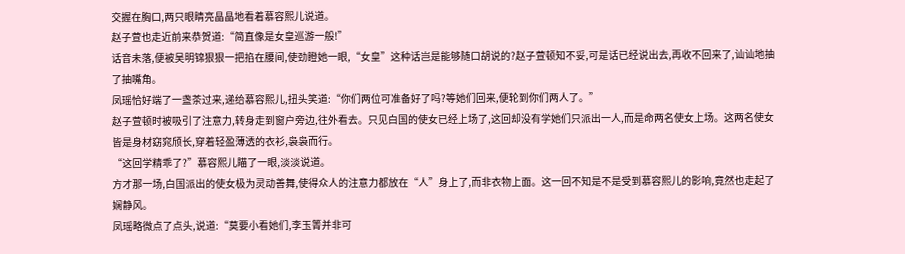交握在胸口,两只眼睛亮晶晶地看着慕容熙儿说道。
赵子萱也走近前来恭贺道:“简直像是女皇巡游一般!”
话音未落,便被吴明锦狠狠一把掐在腰间,使劲瞪她一眼,“女皇”这种话岂是能够随口胡说的?赵子萱顿知不妥,可是话已经说出去,再收不回来了,讪讪地抽了抽嘴角。
凤瑶恰好端了一盏茶过来,递给慕容熙儿,扭头笑道:“你们两位可准备好了吗?等她们回来,便轮到你们两人了。”
赵子萱顿时被吸引了注意力,转身走到窗户旁边,往外看去。只见白国的使女已经上场了,这回却没有学她们只派出一人,而是命两名使女上场。这两名使女皆是身材窈窕颀长,穿着轻盈薄透的衣衫,袅袅而行。
“这回学精乖了?”慕容熙儿瞄了一眼,淡淡说道。
方才那一场,白国派出的使女极为灵动善舞,使得众人的注意力都放在“人”身上了,而非衣物上面。这一回不知是不是受到慕容熙儿的影响,竟然也走起了娴静风。
凤瑶略微点了点头,说道:“莫要小看她们,李玉箐并非可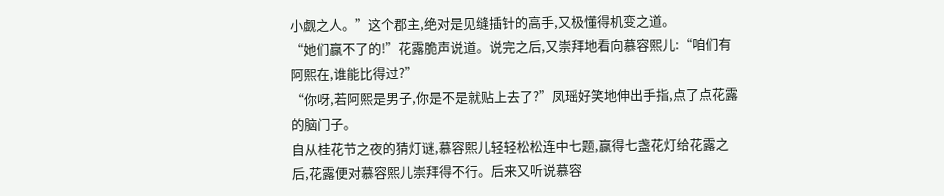小觑之人。”这个郡主,绝对是见缝插针的高手,又极懂得机变之道。
“她们赢不了的!”花露脆声说道。说完之后,又崇拜地看向慕容熙儿:“咱们有阿熙在,谁能比得过?”
“你呀,若阿熙是男子,你是不是就贴上去了?”凤瑶好笑地伸出手指,点了点花露的脑门子。
自从桂花节之夜的猜灯谜,慕容熙儿轻轻松松连中七题,赢得七盏花灯给花露之后,花露便对慕容熙儿崇拜得不行。后来又听说慕容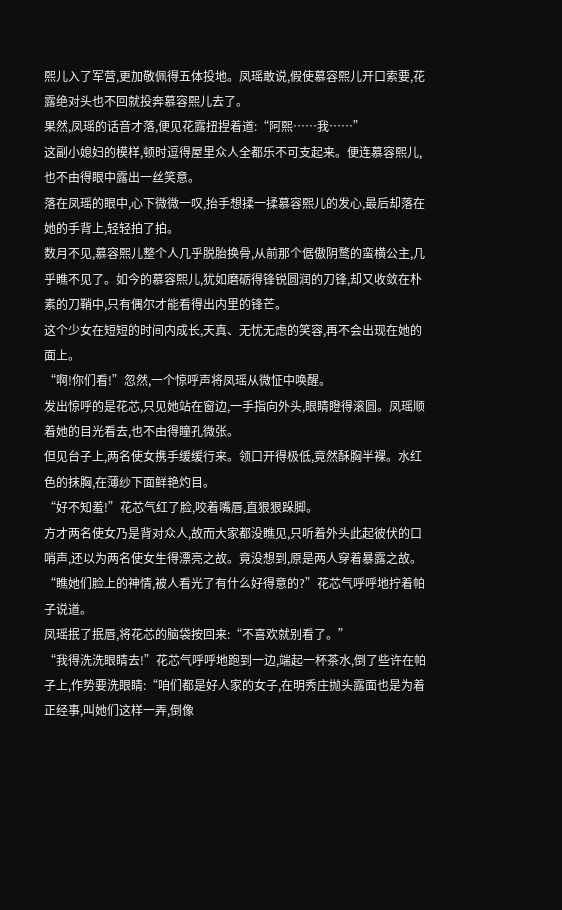熙儿入了军营,更加敬佩得五体投地。凤瑶敢说,假使慕容熙儿开口索要,花露绝对头也不回就投奔慕容熙儿去了。
果然,凤瑶的话音才落,便见花露扭捏着道:“阿熙……我……”
这副小媳妇的模样,顿时逗得屋里众人全都乐不可支起来。便连慕容熙儿,也不由得眼中露出一丝笑意。
落在凤瑶的眼中,心下微微一叹,抬手想揉一揉慕容熙儿的发心,最后却落在她的手背上,轻轻拍了拍。
数月不见,慕容熙儿整个人几乎脱胎换骨,从前那个倨傲阴鹜的蛮横公主,几乎瞧不见了。如今的慕容熙儿,犹如磨砺得锋锐圆润的刀锋,却又收敛在朴素的刀鞘中,只有偶尔才能看得出内里的锋芒。
这个少女在短短的时间内成长,天真、无忧无虑的笑容,再不会出现在她的面上。
“啊!你们看!”忽然,一个惊呼声将凤瑶从微怔中唤醒。
发出惊呼的是花芯,只见她站在窗边,一手指向外头,眼睛瞪得滚圆。凤瑶顺着她的目光看去,也不由得瞳孔微张。
但见台子上,两名使女携手缓缓行来。领口开得极低,竟然酥胸半裸。水红色的抹胸,在薄纱下面鲜艳灼目。
“好不知羞!”花芯气红了脸,咬着嘴唇,直狠狠跺脚。
方才两名使女乃是背对众人,故而大家都没瞧见,只听着外头此起彼伏的口哨声,还以为两名使女生得漂亮之故。竟没想到,原是两人穿着暴露之故。
“瞧她们脸上的神情,被人看光了有什么好得意的?”花芯气呼呼地拧着帕子说道。
凤瑶抿了抿唇,将花芯的脑袋按回来:“不喜欢就别看了。”
“我得洗洗眼睛去!”花芯气呼呼地跑到一边,端起一杯茶水,倒了些许在帕子上,作势要洗眼睛:“咱们都是好人家的女子,在明秀庄抛头露面也是为着正经事,叫她们这样一弄,倒像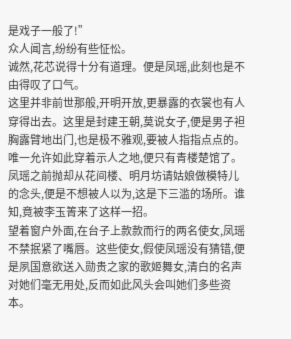是戏子一般了!”
众人闻言,纷纷有些怔忪。
诚然,花芯说得十分有道理。便是凤瑶,此刻也是不由得叹了口气。
这里并非前世那般,开明开放,更暴露的衣裳也有人穿得出去。这里是封建王朝,莫说女子,便是男子袒胸露臂地出门,也是极不雅观,要被人指指点点的。
唯一允许如此穿着示人之地,便只有青楼楚馆了。
凤瑶之前抛却从花间楼、明月坊请姑娘做模特儿的念头,便是不想被人以为,这是下三滥的场所。谁知,竟被李玉箐来了这样一招。
望着窗户外面,在台子上款款而行的两名使女,凤瑶不禁抿紧了嘴唇。这些使女,假使凤瑶没有猜错,便是夙国意欲送入勋贵之家的歌姬舞女,清白的名声对她们毫无用处,反而如此风头会叫她们多些资本。